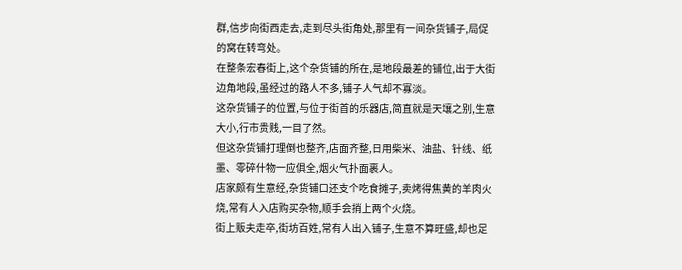群,信步向街西走去,走到尽头街角处,那里有一间杂货铺子,局促的窝在转弯处。
在整条宏春街上,这个杂货铺的所在,是地段最差的铺位,出于大街边角地段,虽经过的路人不多,铺子人气却不寡淡。
这杂货铺子的位置,与位于街首的乐器店,简直就是天壤之别,生意大小,行市贵贱,一目了然。
但这杂货铺打理倒也整齐,店面齐整,日用柴米、油盐、针线、纸墨、零碎什物一应俱全,烟火气扑面裹人。
店家颇有生意经,杂货铺口还支个吃食摊子,卖烤得焦黄的羊肉火烧,常有人入店购买杂物,顺手会捎上两个火烧。
街上贩夫走卒,街坊百姓,常有人出入铺子,生意不算旺盛,却也足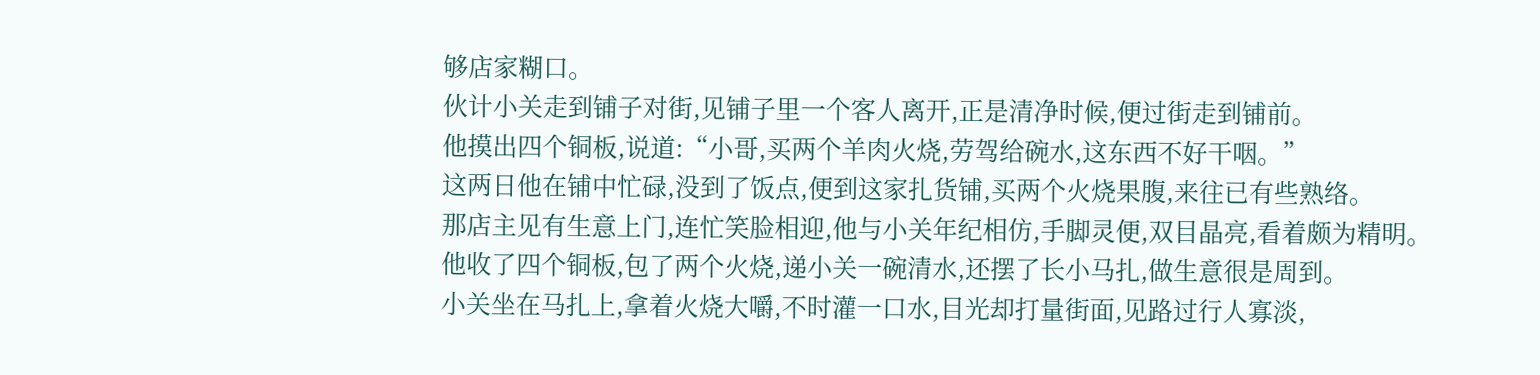够店家糊口。
伙计小关走到铺子对街,见铺子里一个客人离开,正是清净时候,便过街走到铺前。
他摸出四个铜板,说道:“小哥,买两个羊肉火烧,劳驾给碗水,这东西不好干咽。”
这两日他在铺中忙碌,没到了饭点,便到这家扎货铺,买两个火烧果腹,来往已有些熟络。
那店主见有生意上门,连忙笑脸相迎,他与小关年纪相仿,手脚灵便,双目晶亮,看着颇为精明。
他收了四个铜板,包了两个火烧,递小关一碗清水,还摆了长小马扎,做生意很是周到。
小关坐在马扎上,拿着火烧大嚼,不时灌一口水,目光却打量街面,见路过行人寡淡,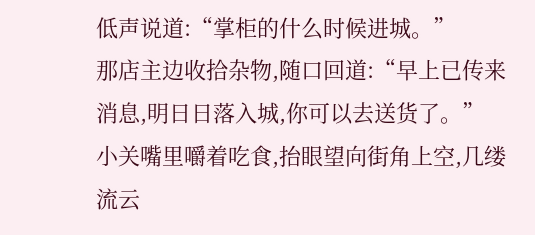低声说道:“掌柜的什么时候进城。”
那店主边收拾杂物,随口回道:“早上已传来消息,明日日落入城,你可以去送货了。”
小关嘴里嚼着吃食,抬眼望向街角上空,几缕流云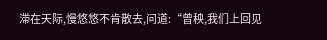滞在天际,慢悠悠不肯散去,问道:“曾秧,我们上回见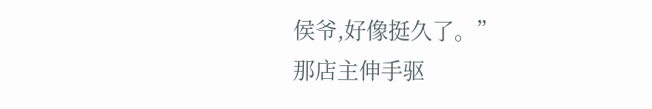侯爷,好像挺久了。”
那店主伸手驱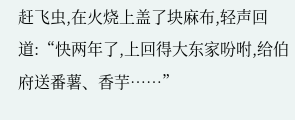赶飞虫,在火烧上盖了块麻布,轻声回道:“快两年了,上回得大东家吩咐,给伯府送番薯、香芋……”